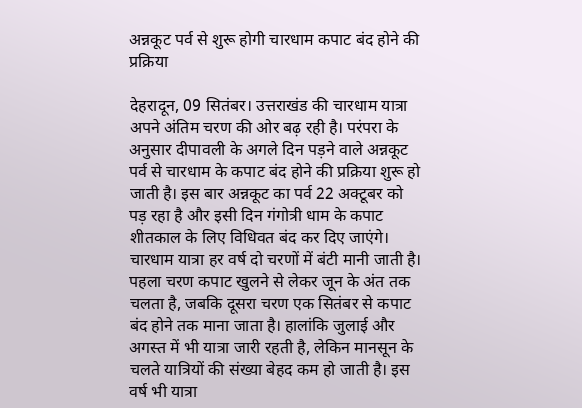अन्नकूट पर्व से शुरू होगी चारधाम कपाट बंद होने की प्रक्रिया

देहरादून, 09 सितंबर। उत्तराखंड की चारधाम यात्रा अपने अंतिम चरण की ओर बढ़ रही है। परंपरा के अनुसार दीपावली के अगले दिन पड़ने वाले अन्नकूट पर्व से चारधाम के कपाट बंद होने की प्रक्रिया शुरू हो जाती है। इस बार अन्नकूट का पर्व 22 अक्टूबर को पड़ रहा है और इसी दिन गंगोत्री धाम के कपाट शीतकाल के लिए विधिवत बंद कर दिए जाएंगे।
चारधाम यात्रा हर वर्ष दो चरणों में बंटी मानी जाती है। पहला चरण कपाट खुलने से लेकर जून के अंत तक चलता है, जबकि दूसरा चरण एक सितंबर से कपाट बंद होने तक माना जाता है। हालांकि जुलाई और अगस्त में भी यात्रा जारी रहती है, लेकिन मानसून के चलते यात्रियों की संख्या बेहद कम हो जाती है। इस वर्ष भी यात्रा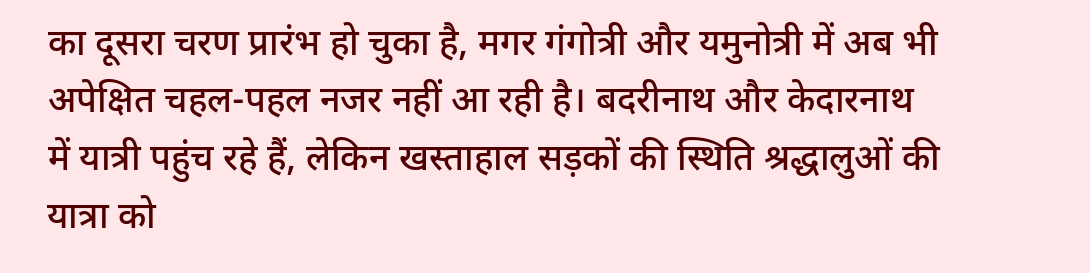का दूसरा चरण प्रारंभ हो चुका है, मगर गंगोत्री और यमुनोत्री में अब भी अपेक्षित चहल-पहल नजर नहीं आ रही है। बदरीनाथ और केदारनाथ में यात्री पहुंच रहे हैं, लेकिन खस्ताहाल सड़कों की स्थिति श्रद्धालुओं की यात्रा को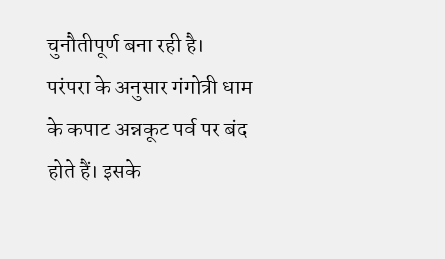चुनौतीपूर्ण बना रही है।
परंपरा के अनुसार गंगोत्री धाम के कपाट अन्नकूट पर्व पर बंद होते हैं। इसके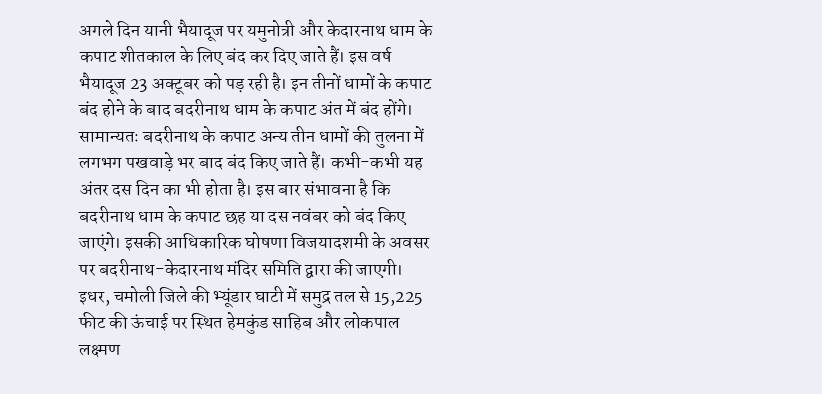अगले दिन यानी भैयादूज पर यमुनोत्री और केदारनाथ धाम के कपाट शीतकाल के लिए बंद कर दिए जाते हैं। इस वर्ष भैयादूज 23 अक्टूबर को पड़ रही है। इन तीनों धामों के कपाट बंद होने के बाद बदरीनाथ धाम के कपाट अंत में बंद होंगे। सामान्यतः बदरीनाथ के कपाट अन्य तीन धामों की तुलना में लगभग पखवाड़े भर बाद बंद किए जाते हैं। कभी-कभी यह अंतर दस दिन का भी होता है। इस बार संभावना है कि बदरीनाथ धाम के कपाट छह या दस नवंबर को बंद किए जाएंगे। इसकी आधिकारिक घोषणा विजयादशमी के अवसर पर बदरीनाथ-केदारनाथ मंदिर समिति द्वारा की जाएगी।
इधर, चमोली जिले की भ्यूंडार घाटी में समुद्र तल से 15,225 फीट की ऊंचाई पर स्थित हेमकुंड साहिब और लोकपाल लक्ष्मण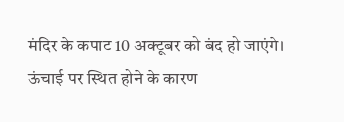मंदिर के कपाट 10 अक्टूबर को बंद हो जाएंगे। ऊंचाई पर स्थित होने के कारण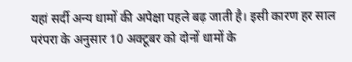यहां सर्दी अन्य धामों की अपेक्षा पहले बढ़ जाती है। इसी कारण हर साल परंपरा के अनुसार 10 अक्टूबर को दोनों धामों के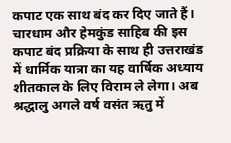कपाट एक साथ बंद कर दिए जाते हैं।
चारधाम और हेमकुंड साहिब की इस कपाट बंद प्रक्रिया के साथ ही उत्तराखंड में धार्मिक यात्रा का यह वार्षिक अध्याय शीतकाल के लिए विराम ले लेगा। अब श्रद्धालु अगले वर्ष वसंत ऋतु में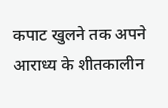कपाट खुलने तक अपने आराध्य के शीतकालीन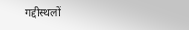गद्दीस्थलों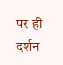पर ही दर्शन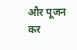और पूजन कर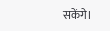सकेंगे।